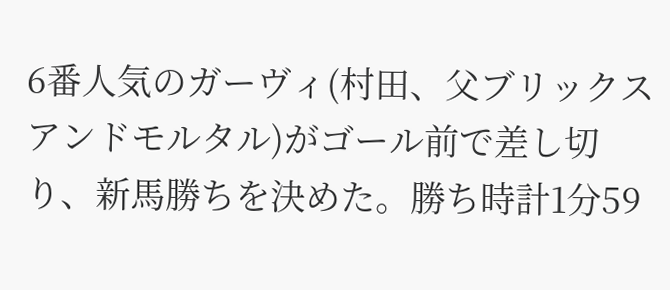6番人気のガーヴィ(村田、父ブリックスアンドモルタル)がゴール前で差し切り、新馬勝ちを決めた。勝ち時計1分59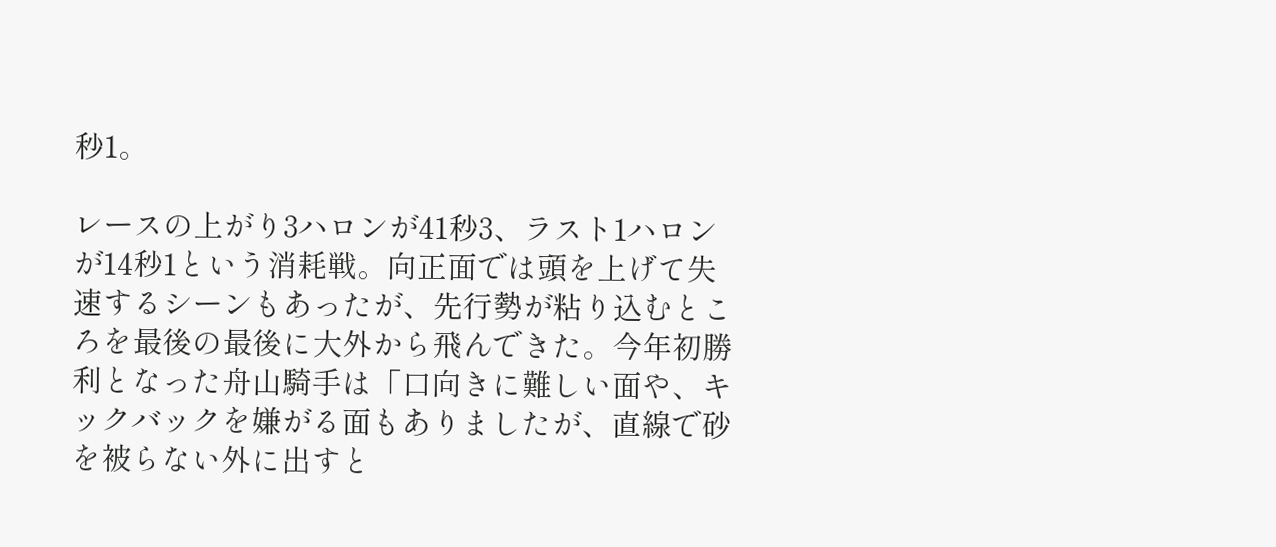秒1。

レースの上がり3ハロンが41秒3、ラスト1ハロンが14秒1という消耗戦。向正面では頭を上げて失速するシーンもあったが、先行勢が粘り込むところを最後の最後に大外から飛んできた。今年初勝利となった舟山騎手は「口向きに難しい面や、キックバックを嫌がる面もありましたが、直線で砂を被らない外に出すと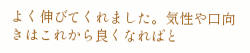よく伸びてくれました。気性や口向きはこれから良くなればと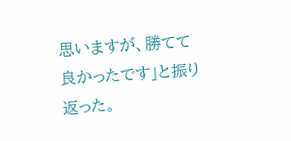思いますが、勝てて良かったです」と振り返った。